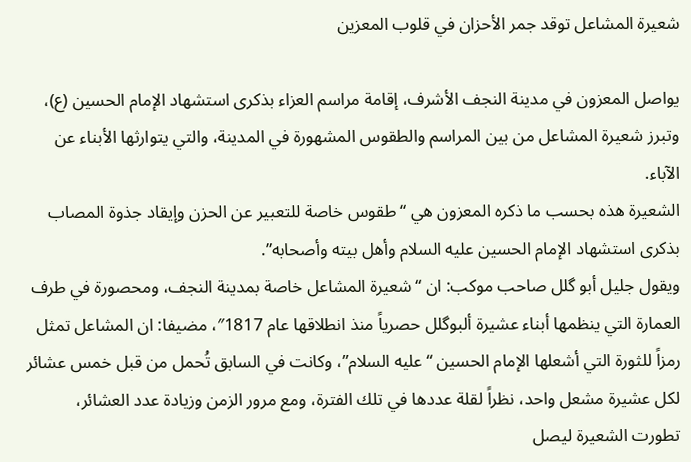شعيرة المشاعل توقد جمر الأحزان في قلوب المعزين

يواصل المعزون في مدينة النجف الأشرف، إقامة مراسم العزاء بذكرى استشهاد الإمام الحسين (ع)، وتبرز شعيرة المشاعل من بين المراسم والطقوس المشهورة في المدينة، والتي يتوارثها الأبناء عن الآباء.
الشعيرة هذه بحسب ما ذكره المعزون هي “طقوس خاصة للتعبير عن الحزن وإيقاد جذوة المصاب بذكرى استشهاد الإمام الحسين عليه السلام وأهل بيته وأصحابه”.
ويقول جليل أبو گلل صاحب موكب: ان “شعيرة المشاعل خاصة بمدينة النجف، ومحصورة في طرف العمارة التي ينظمها أبناء عشيرة ألبوگلل حصرياً منذ انطلاقها عام 1817″، مضيفا: ان المشاعل تمثل رمزاً للثورة التي أشعلها الإمام الحسين “عليه السلام”، وكانت في السابق تُحمل من قبل خمس عشائر لكل عشيرة مشعل واحد، نظراً لقلة عددها في تلك الفترة، ومع مرور الزمن وزيادة عدد العشائر، تطورت الشعيرة ليصل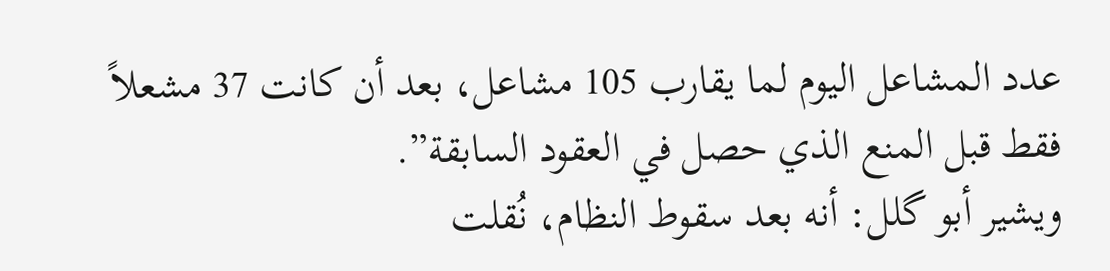عدد المشاعل اليوم لما يقارب 105 مشاعل، بعد أن كانت 37 مشعلاً فقط قبل المنع الذي حصل في العقود السابقة”.
ويشير أبو گلل: أنه بعد سقوط النظام، نُقلت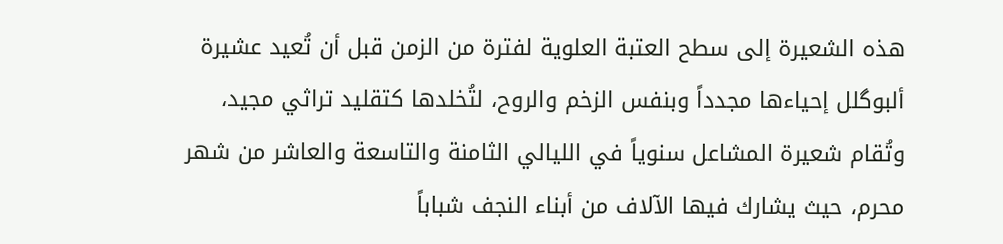هذه الشعيرة إلى سطح العتبة العلوية لفترة من الزمن قبل أن تُعيد عشيرة ألبوگلل إحياءها مجدداً وبنفس الزخم والروح، لتُخلدها كتقليد تراثي مجيد، وتُقام شعيرة المشاعل سنوياً في الليالي الثامنة والتاسعة والعاشر من شهر محرم، حيث يشارك فيها الآلاف من أبناء النجف شباباً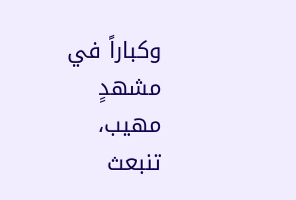وكباراً في مشهدٍ مهيب، تنبعث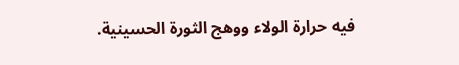فيه حرارة الولاء ووهج الثورة الحسينية.